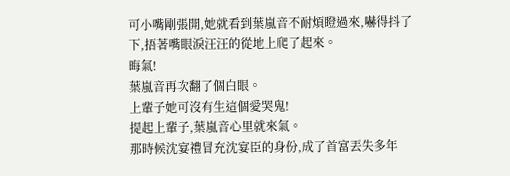可小嘴剛張開,她就看到葉嵐音不耐煩瞪過來,嚇得抖了下,捂著嘴眼淚汪汪的從地上爬了起來。
晦氣!
葉嵐音再次翻了個白眼。
上輩子她可沒有生這個愛哭鬼!
提起上輩子,葉嵐音心里就來氣。
那時候沈宴禮冒充沈宴臣的身份,成了首富丟失多年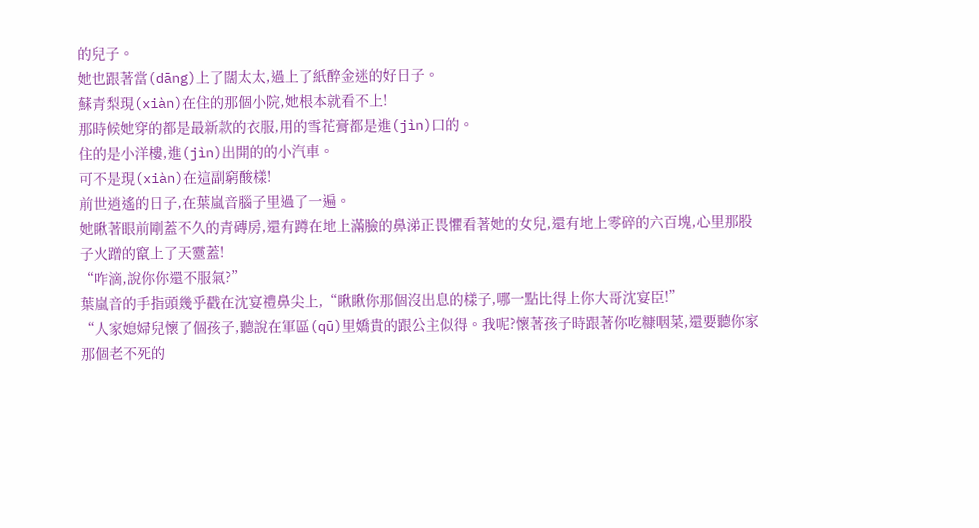的兒子。
她也跟著當(dāng)上了闊太太,過上了紙醉金迷的好日子。
蘇青梨現(xiàn)在住的那個小院,她根本就看不上!
那時候她穿的都是最新款的衣服,用的雪花膏都是進(jìn)口的。
住的是小洋樓,進(jìn)出開的的小汽車。
可不是現(xiàn)在這副窮酸樣!
前世逍遙的日子,在葉嵐音腦子里過了一遍。
她瞅著眼前剛蓋不久的青磚房,還有蹲在地上滿臉的鼻涕正畏懼看著她的女兒,還有地上零碎的六百塊,心里那股子火蹭的竄上了天靈蓋!
“咋滴,說你你還不服氣?”
葉嵐音的手指頭幾乎戳在沈宴禮鼻尖上,“瞅瞅你那個沒出息的樣子,哪一點比得上你大哥沈宴臣!”
“人家媳婦兒懷了個孩子,聽說在軍區(qū)里嬌貴的跟公主似得。我呢?懷著孩子時跟著你吃糠咽菜,還要聽你家那個老不死的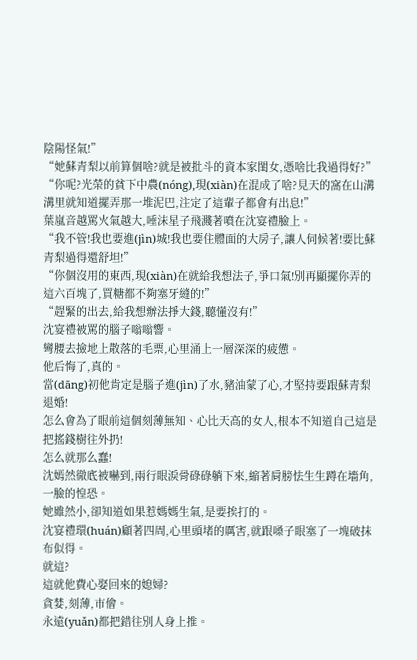陰陽怪氣!”
“她蘇青梨以前算個啥?就是被批斗的資本家閨女,憑啥比我過得好?”
“你呢?光榮的貧下中農(nóng),現(xiàn)在混成了啥?見天的窩在山溝溝里就知道擺弄那一堆泥巴,注定了這輩子都會有出息!”
葉嵐音越罵火氣越大,唾沫星子飛濺著噴在沈宴禮臉上。
“我不管!我也要進(jìn)城!我也要住體面的大房子,讓人伺候著!要比蘇青梨過得還舒坦!”
“你個沒用的東西,現(xiàn)在就給我想法子,爭口氣!別再顯擺你弄的這六百塊了,買糖都不夠塞牙縫的!”
“趕緊的出去,給我想辦法掙大錢,聽懂沒有!”
沈宴禮被罵的腦子嗡嗡響。
彎腰去撿地上散落的毛票,心里涌上一層深深的疲憊。
他后悔了,真的。
當(dāng)初他肯定是腦子進(jìn)了水,豬油蒙了心,才堅持要跟蘇青梨退婚!
怎么會為了眼前這個刻薄無知、心比天高的女人,根本不知道自己這是把搖錢樹往外扔!
怎么就那么蠢!
沈嫣然徹底被嚇到,兩行眼淚骨碌碌躺下來,縮著肩膀怯生生蹲在墻角,一臉的惶恐。
她雖然小,卻知道如果惹媽媽生氣,是要挨打的。
沈宴禮環(huán)顧著四周,心里頭堵的厲害,就跟嗓子眼塞了一塊破抹布似得。
就這?
這就他費心娶回來的媳婦?
貪婪,刻薄,市儈。
永遠(yuǎn)都把錯往別人身上推。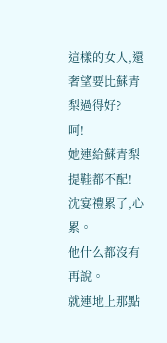這樣的女人,還奢望要比蘇青梨過得好?
呵!
她連給蘇青梨提鞋都不配!
沈宴禮累了,心累。
他什么都沒有再說。
就連地上那點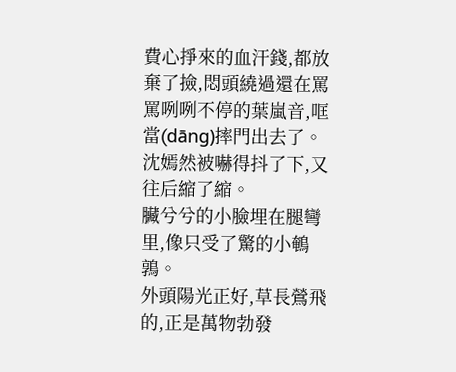費心掙來的血汗錢,都放棄了撿,悶頭繞過還在罵罵咧咧不停的葉嵐音,哐當(dāng)摔門出去了。
沈嫣然被嚇得抖了下,又往后縮了縮。
臟兮兮的小臉埋在腿彎里,像只受了驚的小鵪鶉。
外頭陽光正好,草長鶯飛的,正是萬物勃發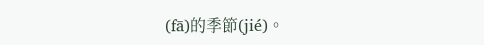(fā)的季節(jié)。